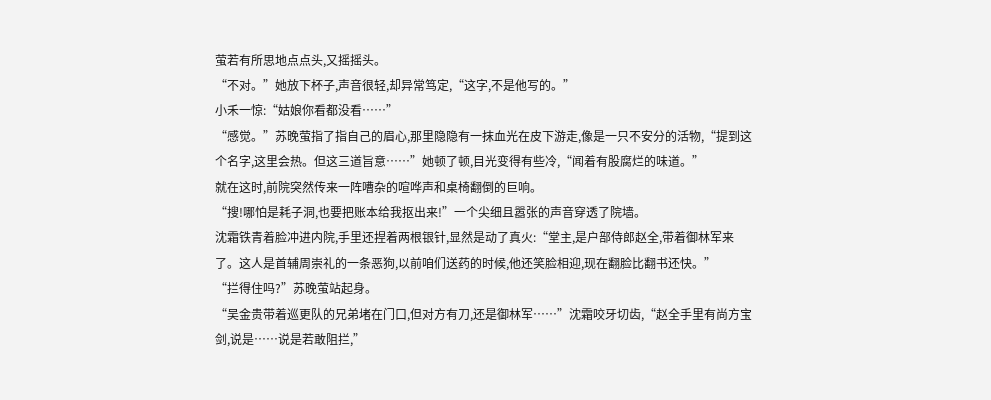萤若有所思地点点头,又摇摇头。
“不对。”她放下杯子,声音很轻,却异常笃定,“这字,不是他写的。”
小禾一惊:“姑娘你看都没看……”
“感觉。”苏晚萤指了指自己的眉心,那里隐隐有一抹血光在皮下游走,像是一只不安分的活物,“提到这个名字,这里会热。但这三道旨意……”她顿了顿,目光变得有些冷,“闻着有股腐烂的味道。”
就在这时,前院突然传来一阵嘈杂的喧哗声和桌椅翻倒的巨响。
“搜!哪怕是耗子洞,也要把账本给我抠出来!”一个尖细且嚣张的声音穿透了院墙。
沈霜铁青着脸冲进内院,手里还捏着两根银针,显然是动了真火:“堂主,是户部侍郎赵全,带着御林军来了。这人是首辅周崇礼的一条恶狗,以前咱们送药的时候,他还笑脸相迎,现在翻脸比翻书还快。”
“拦得住吗?”苏晚萤站起身。
“吴金贵带着巡更队的兄弟堵在门口,但对方有刀,还是御林军……”沈霜咬牙切齿,“赵全手里有尚方宝剑,说是……说是若敢阻拦,”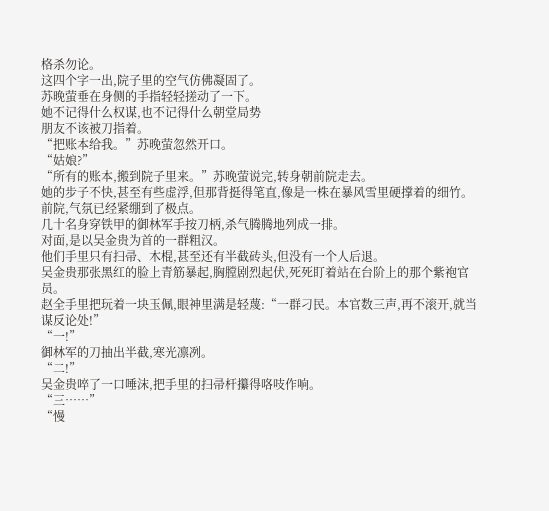格杀勿论。
这四个字一出,院子里的空气仿佛凝固了。
苏晚萤垂在身侧的手指轻轻搓动了一下。
她不记得什么权谋,也不记得什么朝堂局势
朋友不该被刀指着。
“把账本给我。”苏晚萤忽然开口。
“姑娘?”
“所有的账本,搬到院子里来。”苏晚萤说完,转身朝前院走去。
她的步子不快,甚至有些虚浮,但那背挺得笔直,像是一株在暴风雪里硬撑着的细竹。
前院,气氛已经紧绷到了极点。
几十名身穿铁甲的御林军手按刀柄,杀气腾腾地列成一排。
对面,是以吴金贵为首的一群粗汉。
他们手里只有扫帚、木棍,甚至还有半截砖头,但没有一个人后退。
吴金贵那张黑红的脸上青筋暴起,胸膛剧烈起伏,死死盯着站在台阶上的那个紫袍官员。
赵全手里把玩着一块玉佩,眼神里满是轻蔑:“一群刁民。本官数三声,再不滚开,就当谋反论处!”
“一!”
御林军的刀抽出半截,寒光凛冽。
“二!”
吴金贵啐了一口唾沫,把手里的扫帚杆攥得咯吱作响。
“三……”
“慢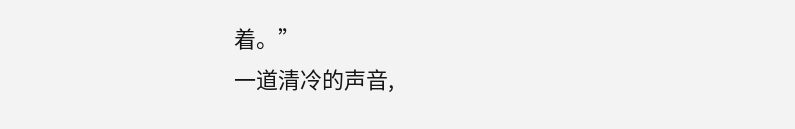着。”
一道清冷的声音,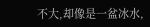不大,却像是一盆冰水,